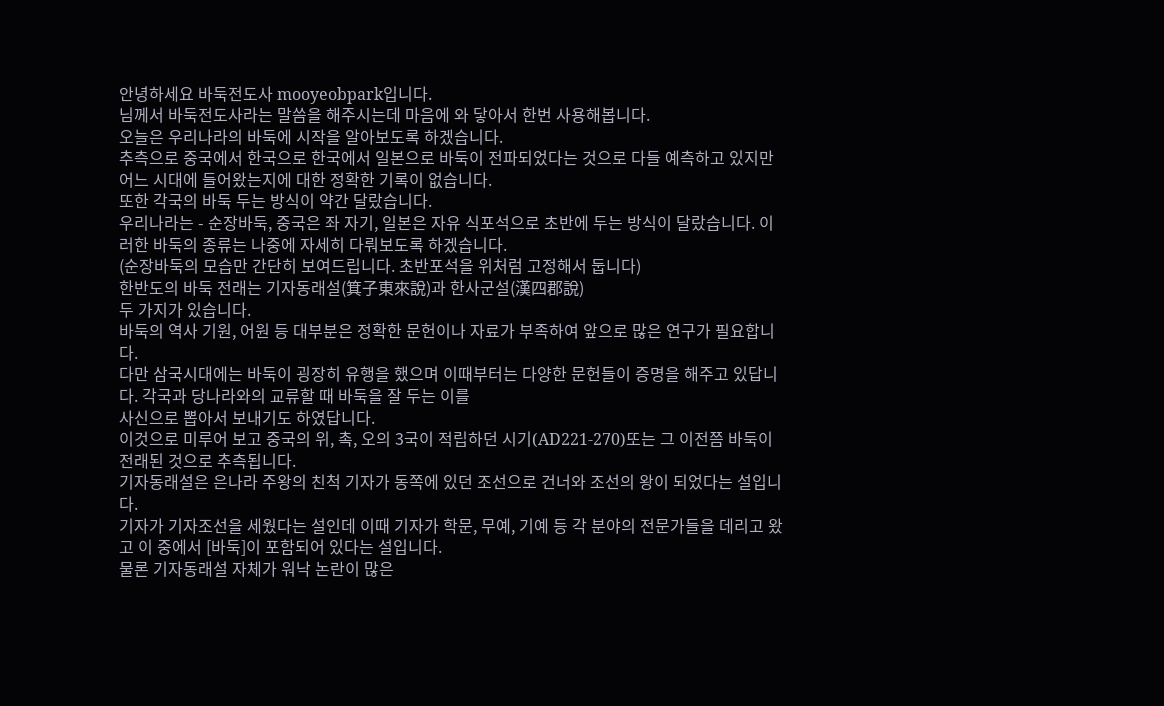안녕하세요 바둑전도사 mooyeobpark입니다.
님께서 바둑전도사라는 말씀을 해주시는데 마음에 와 닿아서 한번 사용해봅니다.
오늘은 우리나라의 바둑에 시작을 알아보도록 하겠습니다.
추측으로 중국에서 한국으로 한국에서 일본으로 바둑이 전파되었다는 것으로 다들 예측하고 있지만 어느 시대에 들어왔는지에 대한 정확한 기록이 없습니다.
또한 각국의 바둑 두는 방식이 약간 달랐습니다.
우리나라는 - 순장바둑, 중국은 좌 자기, 일본은 자유 식포석으로 초반에 두는 방식이 달랐습니다. 이러한 바둑의 종류는 나중에 자세히 다뤄보도록 하겠습니다.
(순장바둑의 모습만 간단히 보여드립니다. 초반포석을 위처럼 고정해서 둡니다)
한반도의 바둑 전래는 기자동래설(箕子東來說)과 한사군설(漢四郡說)
두 가지가 있습니다.
바둑의 역사 기원, 어원 등 대부분은 정확한 문헌이나 자료가 부족하여 앞으로 많은 연구가 필요합니다.
다만 삼국시대에는 바둑이 굉장히 유행을 했으며 이때부터는 다양한 문헌들이 증명을 해주고 있답니다. 각국과 당나라와의 교류할 때 바둑을 잘 두는 이를
사신으로 뽑아서 보내기도 하였답니다.
이것으로 미루어 보고 중국의 위, 촉, 오의 3국이 적립하던 시기(AD221-270)또는 그 이전쯤 바둑이 전래된 것으로 추측됩니다.
기자동래설은 은나라 주왕의 친척 기자가 동쪽에 있던 조선으로 건너와 조선의 왕이 되었다는 설입니다.
기자가 기자조선을 세웠다는 설인데 이때 기자가 학문, 무예, 기예 등 각 분야의 전문가들을 데리고 왔고 이 중에서 [바둑]이 포함되어 있다는 설입니다.
물론 기자동래설 자체가 워낙 논란이 많은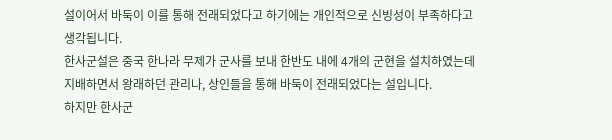설이어서 바둑이 이를 통해 전래되었다고 하기에는 개인적으로 신빙성이 부족하다고 생각됩니다.
한사군설은 중국 한나라 무제가 군사를 보내 한반도 내에 4개의 군현을 설치하였는데 지배하면서 왕래하던 관리나, 상인들을 통해 바둑이 전래되었다는 설입니다.
하지만 한사군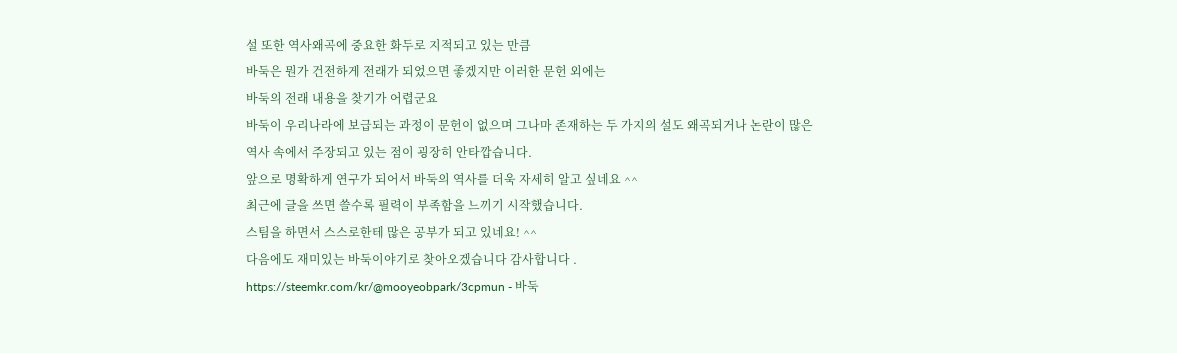설 또한 역사왜곡에 중요한 화두로 지적되고 있는 만큼
바둑은 뭔가 건전하게 전래가 되었으면 좋겠지만 이러한 문헌 외에는
바둑의 전래 내용을 찾기가 어렵군요
바둑이 우리나라에 보급되는 과정이 문헌이 없으며 그나마 존재하는 두 가지의 설도 왜곡되거나 논란이 많은
역사 속에서 주장되고 있는 점이 굉장히 안타깝습니다.
앞으로 명확하게 연구가 되어서 바둑의 역사를 더욱 자세히 알고 싶네요 ^^
최근에 글을 쓰면 쓸수록 필력이 부족함을 느끼기 시작했습니다.
스팀을 하면서 스스로한테 많은 공부가 되고 있네요! ^^
다음에도 재미있는 바둑이야기로 찾아오겠습니다 감사합니다 .
https://steemkr.com/kr/@mooyeobpark/3cpmun - 바둑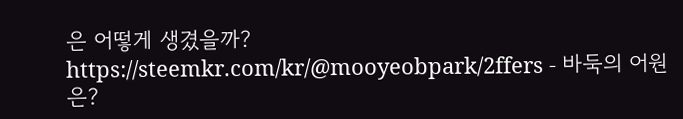은 어떻게 생겼을까?
https://steemkr.com/kr/@mooyeobpark/2ffers - 바둑의 어원은?